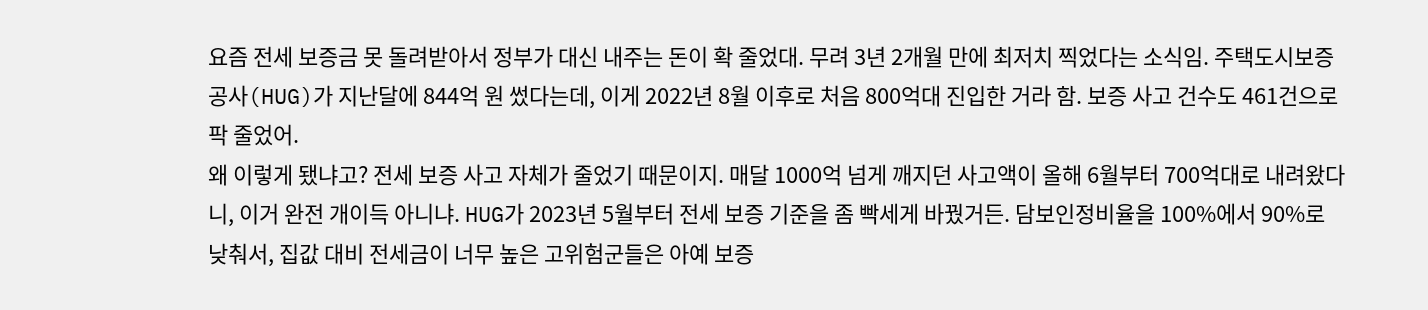요즘 전세 보증금 못 돌려받아서 정부가 대신 내주는 돈이 확 줄었대. 무려 3년 2개월 만에 최저치 찍었다는 소식임. 주택도시보증공사(HUG)가 지난달에 844억 원 썼다는데, 이게 2022년 8월 이후로 처음 800억대 진입한 거라 함. 보증 사고 건수도 461건으로 팍 줄었어.
왜 이렇게 됐냐고? 전세 보증 사고 자체가 줄었기 때문이지. 매달 1000억 넘게 깨지던 사고액이 올해 6월부터 700억대로 내려왔다니, 이거 완전 개이득 아니냐. HUG가 2023년 5월부터 전세 보증 기준을 좀 빡세게 바꿨거든. 담보인정비율을 100%에서 90%로 낮춰서, 집값 대비 전세금이 너무 높은 고위험군들은 아예 보증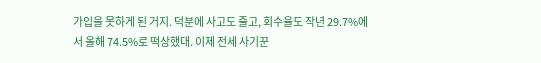가입을 못하게 된 거지. 덕분에 사고도 줄고, 회수율도 작년 29.7%에서 올해 74.5%로 떡상했대. 이제 전세 사기꾼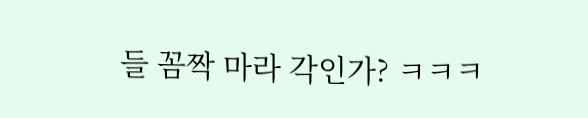들 꼼짝 마라 각인가? ㅋㅋㅋ